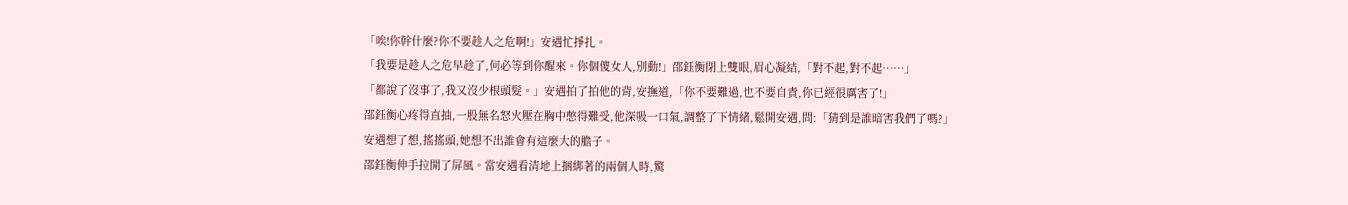「唉!你幹什麼?你不要趁人之危啊!」安遇忙掙扎。
「我要是趁人之危早趁了,何必等到你醒來。你個傻女人,別動!」邵鈺衡閉上雙眼,眉心凝結,「對不起,對不起……」
「都說了沒事了,我又沒少根頭髮。」安遇拍了拍他的背,安撫道,「你不要難過,也不要自責,你已經很厲害了!」
邵鈺衡心疼得直抽,一股無名怒火壓在胸中憋得難受,他深吸一口氣,調整了下情緒,鬆開安遇,問:「猜到是誰暗害我們了嗎?」
安遇想了想,搖搖頭,她想不出誰會有這麼大的膽子。
邵鈺衡伸手拉開了屏風。當安遇看清地上捆綁著的兩個人時,驚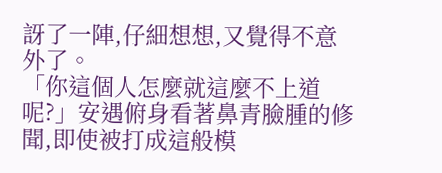訝了一陣,仔細想想,又覺得不意外了。
「你這個人怎麼就這麼不上道呢?」安遇俯身看著鼻青臉腫的修聞,即使被打成這般模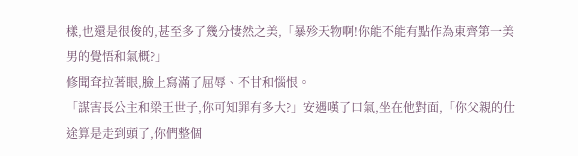樣,也還是很俊的,甚至多了幾分悽然之美,「暴殄天物啊!你能不能有點作為東齊第一美男的覺悟和氣概?」
修聞耷拉著眼,臉上寫滿了屈辱、不甘和惱恨。
「謀害長公主和梁王世子,你可知罪有多大?」安遇嘆了口氣,坐在他對面,「你父親的仕途算是走到頭了,你們整個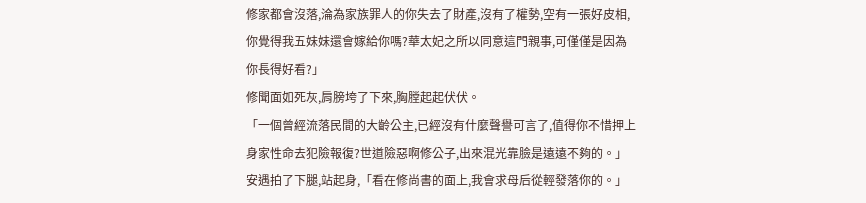修家都會沒落,淪為家族罪人的你失去了財產,沒有了權勢,空有一張好皮相,你覺得我五妹妹還會嫁給你嗎?華太妃之所以同意這門親事,可僅僅是因為你長得好看?」
修聞面如死灰,肩膀垮了下來,胸膛起起伏伏。
「一個曾經流落民間的大齡公主,已經沒有什麼聲譽可言了,值得你不惜押上身家性命去犯險報復?世道險惡啊修公子,出來混光靠臉是遠遠不夠的。」安遇拍了下腿,站起身,「看在修尚書的面上,我會求母后從輕發落你的。」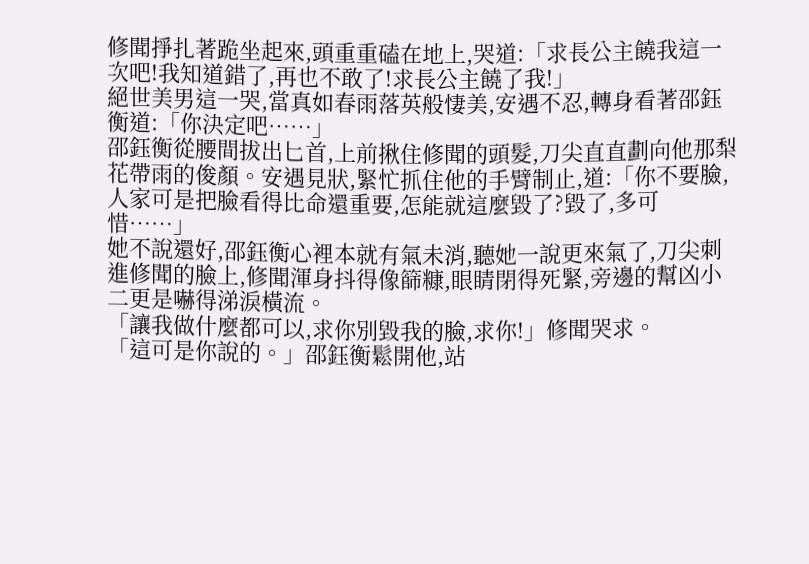修聞掙扎著跪坐起來,頭重重磕在地上,哭道:「求長公主饒我這一次吧!我知道錯了,再也不敢了!求長公主饒了我!」
絕世美男這一哭,當真如春雨落英般悽美,安遇不忍,轉身看著邵鈺衡道:「你決定吧……」
邵鈺衡從腰間拔出匕首,上前揪住修聞的頭髮,刀尖直直劃向他那梨花帶雨的俊顏。安遇見狀,緊忙抓住他的手臂制止,道:「你不要臉,人家可是把臉看得比命還重要,怎能就這麼毀了?毀了,多可惜……」
她不說還好,邵鈺衡心裡本就有氣未消,聽她一說更來氣了,刀尖刺進修聞的臉上,修聞渾身抖得像篩糠,眼睛閉得死緊,旁邊的幫凶小二更是嚇得涕淚橫流。
「讓我做什麼都可以,求你別毀我的臉,求你!」修聞哭求。
「這可是你說的。」邵鈺衡鬆開他,站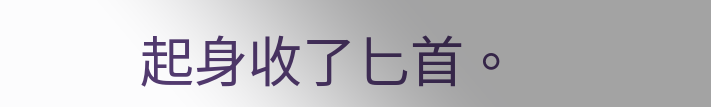起身收了匕首。